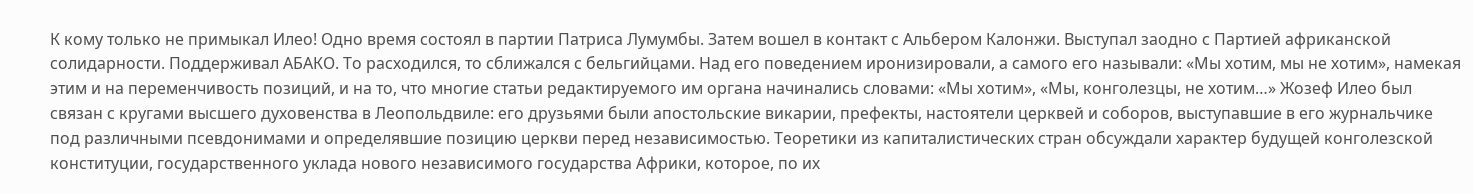К кому только не примыкал Илео! Одно время состоял в партии Патриса Лумумбы. Затем вошел в контакт с Альбером Калонжи. Выступал заодно с Партией африканской солидарности. Поддерживал АБАКО. То расходился, то сближался с бельгийцами. Над его поведением иронизировали, а самого его называли: «Мы хотим, мы не хотим», намекая этим и на переменчивость позиций, и на то, что многие статьи редактируемого им органа начинались словами: «Мы хотим», «Мы, конголезцы, не хотим…» Жозеф Илео был связан с кругами высшего духовенства в Леопольдвиле: его друзьями были апостольские викарии, префекты, настоятели церквей и соборов, выступавшие в его журнальчике под различными псевдонимами и определявшие позицию церкви перед независимостью. Теоретики из капиталистических стран обсуждали характер будущей конголезской конституции, государственного уклада нового независимого государства Африки, которое, по их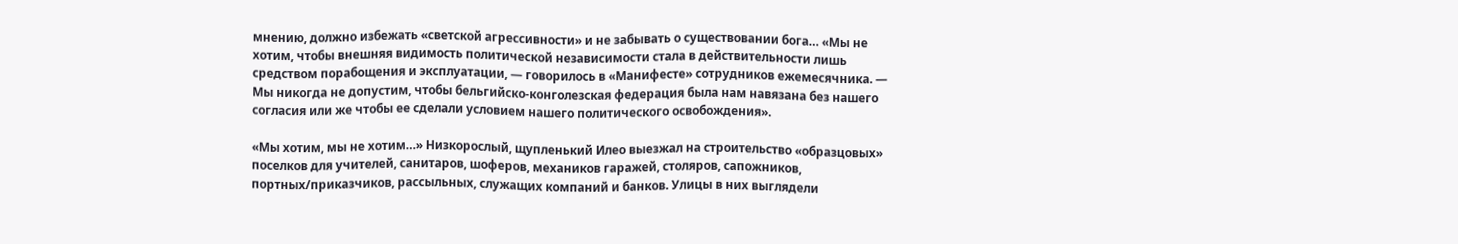мнению, должно избежать «светской агрессивности» и не забывать о существовании бога… «Мы не хотим, чтобы внешняя видимость политической независимости стала в действительности лишь средством порабощения и эксплуатации, — говорилось в «Манифесте» сотрудников ежемесячника. — Мы никогда не допустим, чтобы бельгийско-конголезская федерация была нам навязана без нашего согласия или же чтобы ее сделали условием нашего политического освобождения».

«Мы хотим, мы не хотим…» Низкорослый, щупленький Илео выезжал на строительство «образцовых» поселков для учителей, санитаров, шоферов, механиков гаражей, столяров, сапожников, портных/приказчиков, рассыльных, служащих компаний и банков. Улицы в них выглядели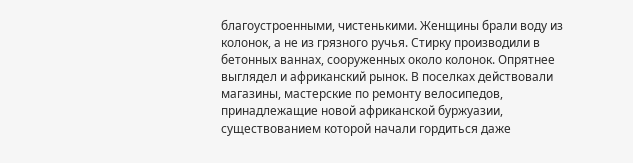благоустроенными, чистенькими. Женщины брали воду из колонок, а не из грязного ручья. Стирку производили в бетонных ваннах, сооруженных около колонок. Опрятнее выглядел и африканский рынок. В поселках действовали магазины, мастерские по ремонту велосипедов, принадлежащие новой африканской буржуазии, существованием которой начали гордиться даже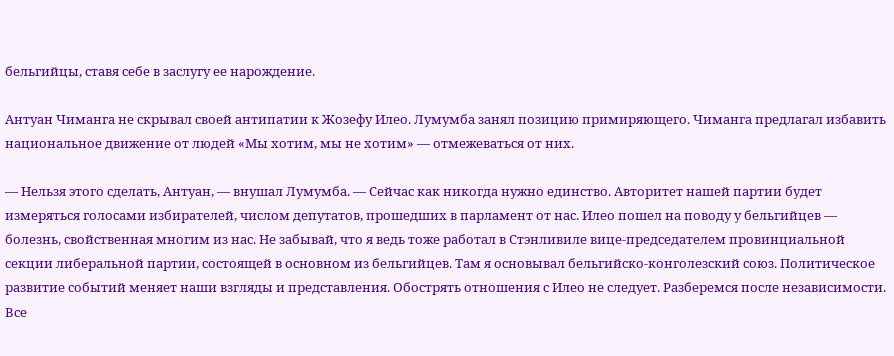бельгийцы, ставя себе в заслугу ее нарождение.

Антуан Чиманга не скрывал своей антипатии к Жозефу Илео. Лумумба занял позицию примиряющего. Чиманга предлагал избавить национальное движение от людей «Мы хотим, мы не хотим» — отмежеваться от них.

— Нельзя этого сделать, Антуан, — внушал Лумумба. — Сейчас как никогда нужно единство. Авторитет нашей партии будет измеряться голосами избирателей, числом депутатов, прошедших в парламент от нас. Илео пошел на поводу у бельгийцев — болезнь, свойственная многим из нас. Не забывай, что я ведь тоже работал в Стэнливиле вице-председателем провинциальной секции либеральной партии, состоящей в основном из бельгийцев. Там я основывал бельгийско-конголезский союз. Политическое развитие событий меняет наши взгляды и представления. Обострять отношения с Илео не следует. Разберемся после независимости. Все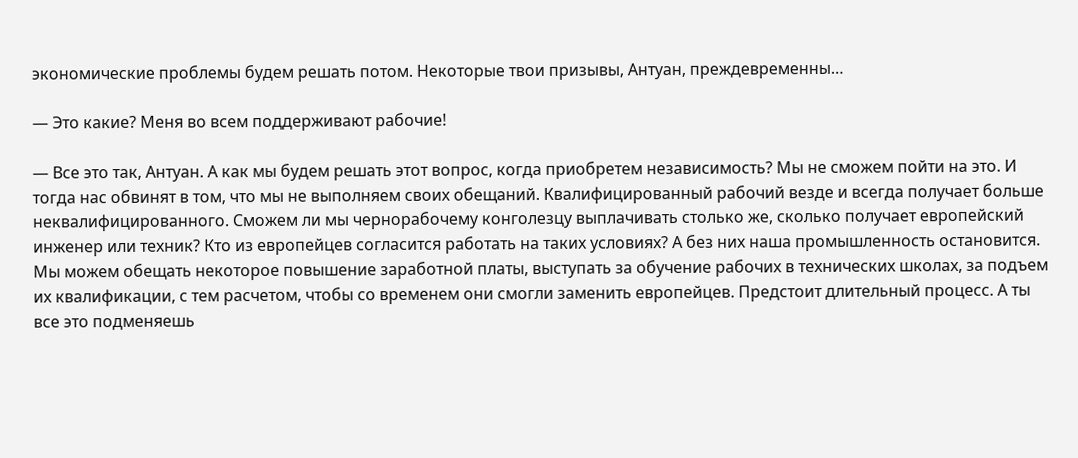экономические проблемы будем решать потом. Некоторые твои призывы, Антуан, преждевременны…

— Это какие? Меня во всем поддерживают рабочие!

— Все это так, Антуан. А как мы будем решать этот вопрос, когда приобретем независимость? Мы не сможем пойти на это. И тогда нас обвинят в том, что мы не выполняем своих обещаний. Квалифицированный рабочий везде и всегда получает больше неквалифицированного. Сможем ли мы чернорабочему конголезцу выплачивать столько же, сколько получает европейский инженер или техник? Кто из европейцев согласится работать на таких условиях? А без них наша промышленность остановится. Мы можем обещать некоторое повышение заработной платы, выступать за обучение рабочих в технических школах, за подъем их квалификации, с тем расчетом, чтобы со временем они смогли заменить европейцев. Предстоит длительный процесс. А ты все это подменяешь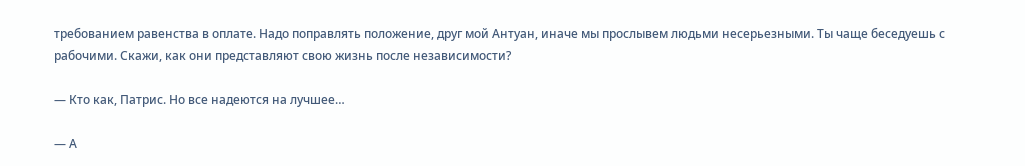требованием равенства в оплате. Надо поправлять положение, друг мой Антуан, иначе мы прослывем людьми несерьезными. Ты чаще беседуешь с рабочими. Скажи, как они представляют свою жизнь после независимости?

— Кто как, Патрис. Но все надеются на лучшее…

— А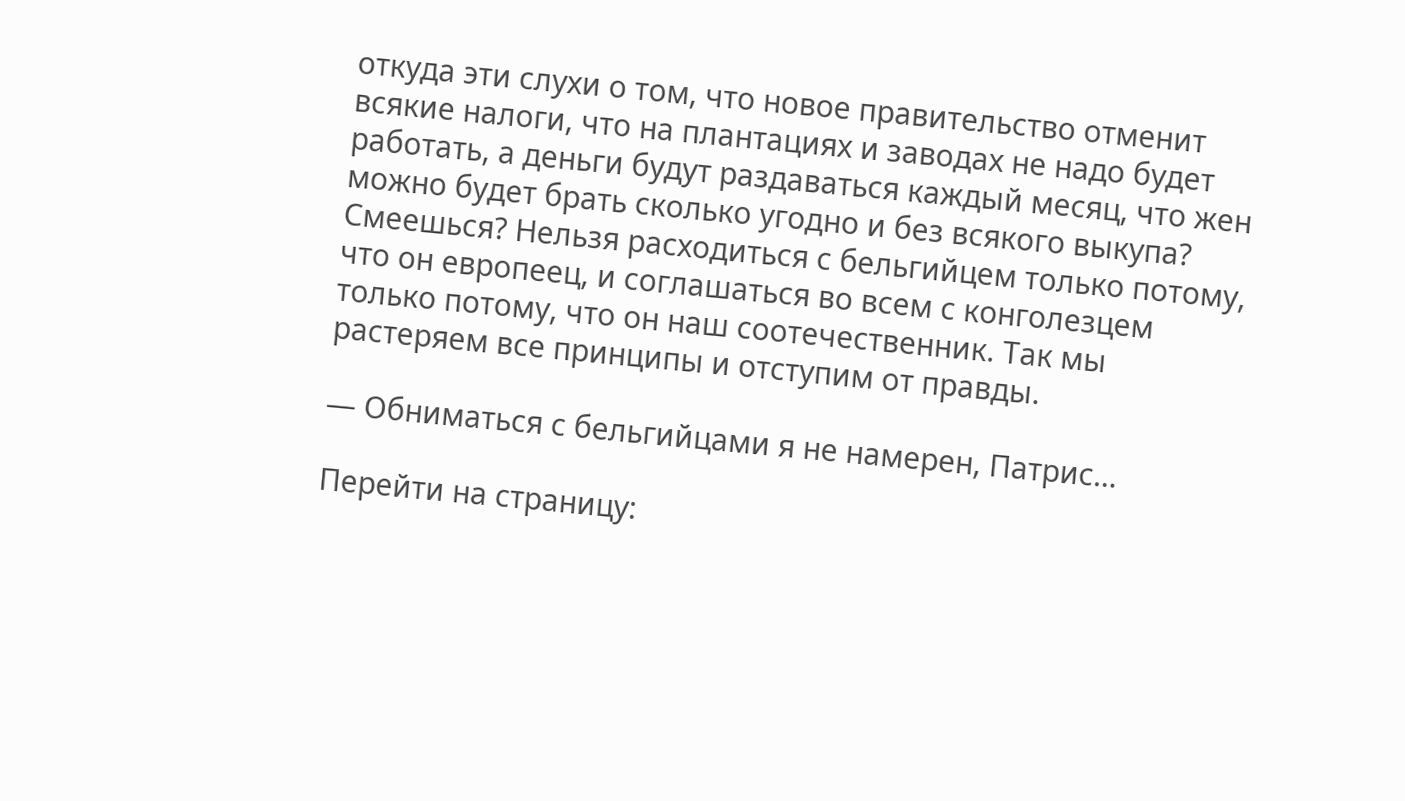откуда эти слухи о том, что новое правительство отменит всякие налоги, что на плантациях и заводах не надо будет работать, а деньги будут раздаваться каждый месяц, что жен можно будет брать сколько угодно и без всякого выкупа? Смеешься? Нельзя расходиться с бельгийцем только потому, что он европеец, и соглашаться во всем с конголезцем только потому, что он наш соотечественник. Так мы растеряем все принципы и отступим от правды.

— Обниматься с бельгийцами я не намерен, Патрис…

Перейти на страницу: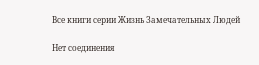Все книги серии Жизнь Замечательных Людей

Нет соединения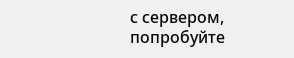с сервером, попробуйте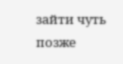зайти чуть позже